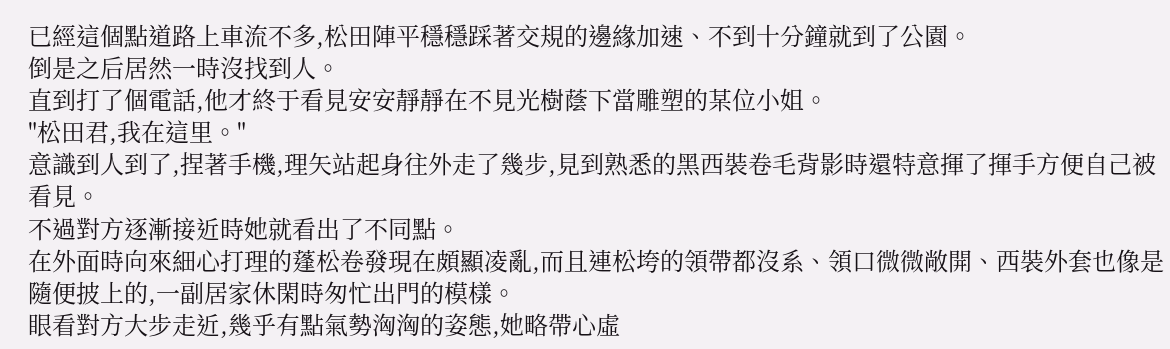已經這個點道路上車流不多,松田陣平穩穩踩著交規的邊緣加速、不到十分鐘就到了公園。
倒是之后居然一時沒找到人。
直到打了個電話,他才終于看見安安靜靜在不見光樹蔭下當雕塑的某位小姐。
"松田君,我在這里。"
意識到人到了,捏著手機,理矢站起身往外走了幾步,見到熟悉的黑西裝卷毛背影時還特意揮了揮手方便自己被看見。
不過對方逐漸接近時她就看出了不同點。
在外面時向來細心打理的蓬松卷發現在頗顯凌亂,而且連松垮的領帶都沒系、領口微微敞開、西裝外套也像是隨便披上的,一副居家休閑時匆忙出門的模樣。
眼看對方大步走近,幾乎有點氣勢洶洶的姿態,她略帶心虛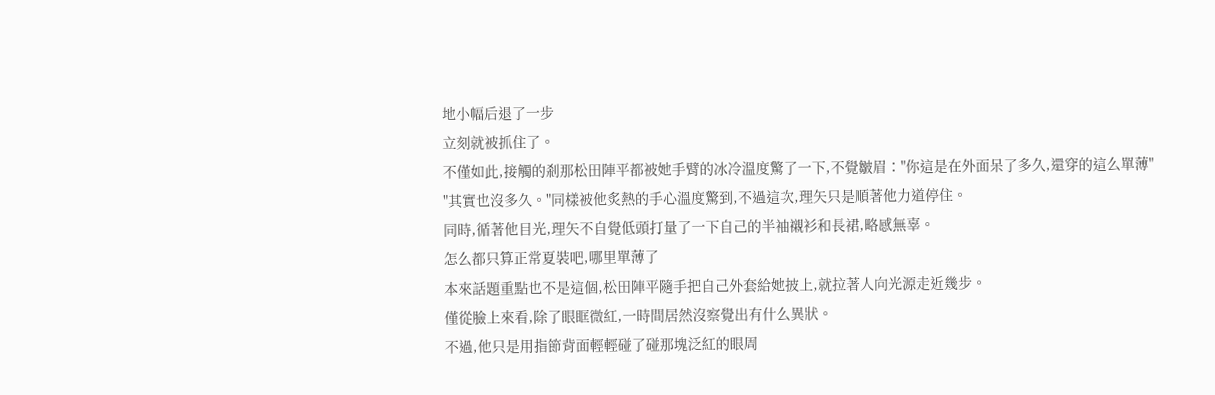地小幅后退了一步
立刻就被抓住了。
不僅如此,接觸的剎那松田陣平都被她手臂的冰冷溫度驚了一下,不覺皺眉∶"你這是在外面呆了多久,還穿的這么單薄"
"其實也沒多久。"同樣被他炙熱的手心溫度驚到,不過這次,理矢只是順著他力道停住。
同時,循著他目光,理矢不自覺低頭打量了一下自己的半袖襯衫和長裙,略感無辜。
怎么都只算正常夏裝吧,哪里單薄了
本來話題重點也不是這個,松田陣平隨手把自己外套給她披上,就拉著人向光源走近幾步。
僅從臉上來看,除了眼眶微紅,一時間居然沒察覺出有什么異狀。
不過,他只是用指節背面輕輕碰了碰那塊泛紅的眼周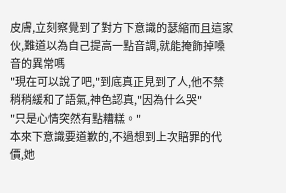皮膚,立刻察覺到了對方下意識的瑟縮而且這家伙,難道以為自己提高一點音調,就能掩飾掉嗓音的異常嗎
"現在可以說了吧,"到底真正見到了人,他不禁稍稍緩和了語氣,神色認真,"因為什么哭"
"只是心情突然有點糟糕。"
本來下意識要道歉的,不過想到上次賠罪的代價,她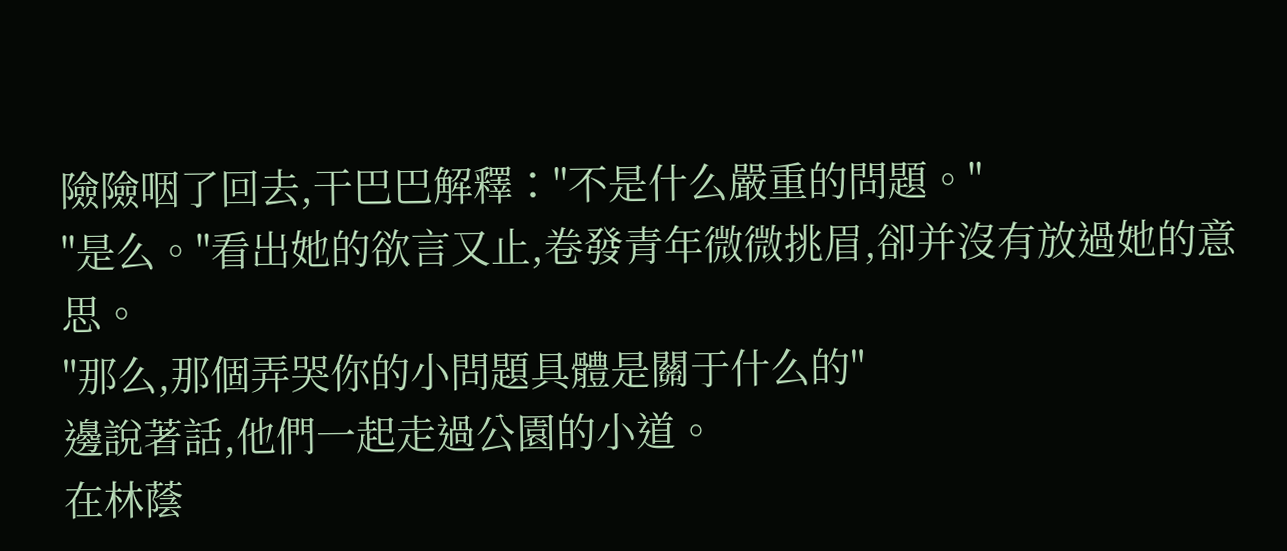險險咽了回去,干巴巴解釋∶"不是什么嚴重的問題。"
"是么。"看出她的欲言又止,卷發青年微微挑眉,卻并沒有放過她的意思。
"那么,那個弄哭你的小問題具體是關于什么的"
邊說著話,他們一起走過公園的小道。
在林蔭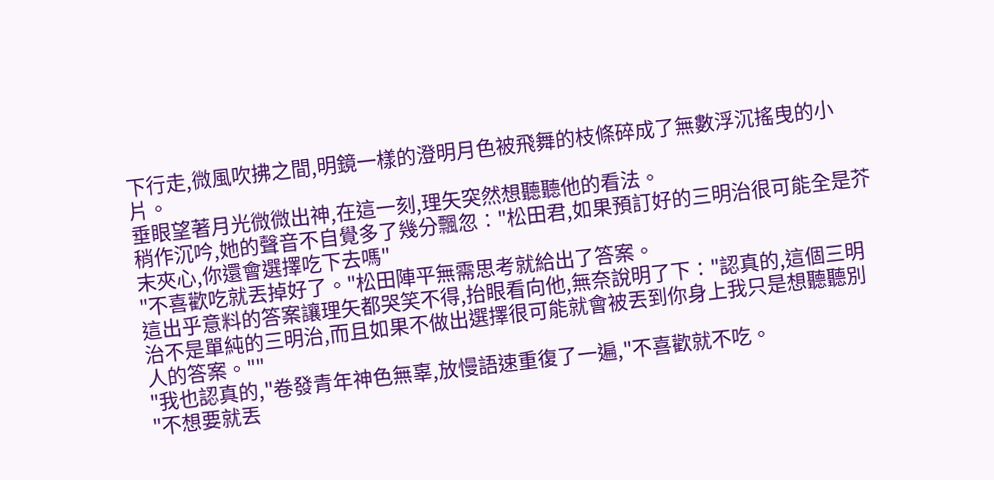下行走,微風吹拂之間,明鏡一樣的澄明月色被飛舞的枝條碎成了無數浮沉搖曳的小片。
垂眼望著月光微微出神,在這一刻,理矢突然想聽聽他的看法。
稍作沉吟,她的聲音不自覺多了幾分飄忽∶"松田君,如果預訂好的三明治很可能全是芥末夾心,你還會選擇吃下去嗎"
"不喜歡吃就丟掉好了。"松田陣平無需思考就給出了答案。
這出乎意料的答案讓理矢都哭笑不得,抬眼看向他,無奈說明了下∶"認真的,這個三明治不是單純的三明治,而且如果不做出選擇很可能就會被丟到你身上我只是想聽聽別人的答案。""
"我也認真的,"卷發青年神色無辜,放慢語速重復了一遍,"不喜歡就不吃。
"不想要就丟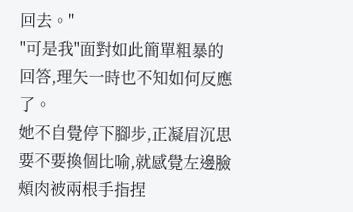回去。"
"可是我"面對如此簡單粗暴的回答,理矢一時也不知如何反應了。
她不自覺停下腳步,正凝眉沉思要不要換個比喻,就感覺左邊臉頰肉被兩根手指捏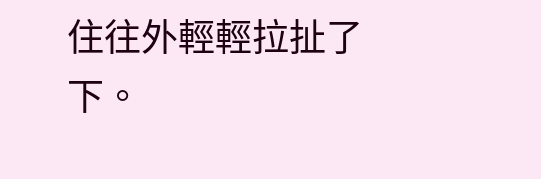住往外輕輕拉扯了下。